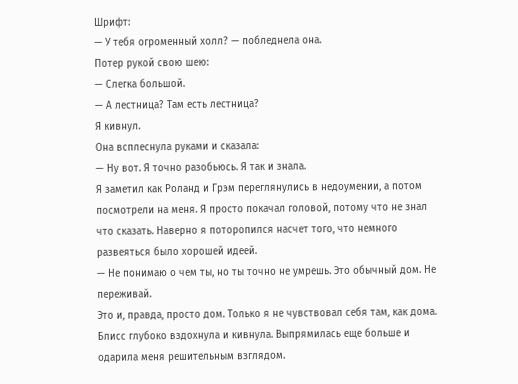Шрифт:
— У тебя огроменный холл? — побледнела она.
Потер рукой свою шею:
— Слегка большой.
— А лестница? Там есть лестница?
Я кивнул.
Она всплеснула руками и сказала:
— Ну вот. Я точно разобьюсь. Я так и знала.
Я заметил как Роланд и Грэм переглянулись в недоумении, а потом посмотрели на меня. Я просто покачал головой, потому что не знал что сказать. Наверно я поторопился насчет того, что немного развеяться было хорошей идеей.
— Не понимаю о чем ты, но ты точно не умрешь. Это обычный дом. Не переживай.
Это и, правда, просто дом. Только я не чувствовал себя там, как дома.
Блисс глубоко вздохнула и кивнула. Выпрямилась еще больше и одарила меня решительным взглядом.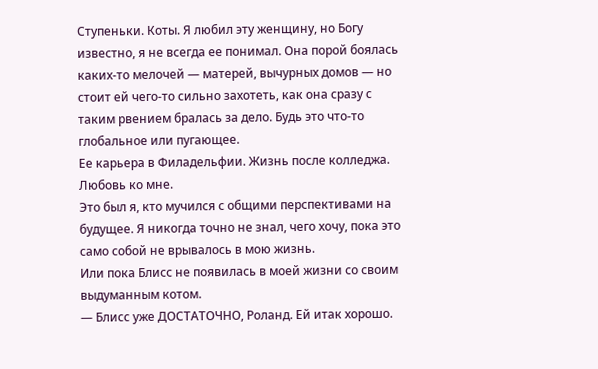Ступеньки. Коты. Я любил эту женщину, но Богу известно, я не всегда ее понимал. Она порой боялась каких-то мелочей — матерей, вычурных домов — но стоит ей чего-то сильно захотеть, как она сразу с таким рвением бралась за дело. Будь это что-то глобальное или пугающее.
Ее карьера в Филадельфии. Жизнь после колледжа. Любовь ко мне.
Это был я, кто мучился с общими перспективами на будущее. Я никогда точно не знал, чего хочу, пока это само собой не врывалось в мою жизнь.
Или пока Блисс не появилась в моей жизни со своим выдуманным котом.
— Блисс уже ДОСТАТОЧНО, Роланд. Ей итак хорошо.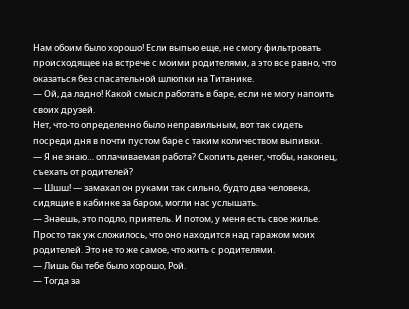Нам обоим было хорошо! Если выпью еще, не смогу фильтровать происходящее на встрече с моими родителями, а это все равно, что оказаться без спасательной шлюпки на Титанике.
— Ой, да ладно! Какой смысл работать в баре, если не могу напоить своих друзей.
Нет, что-то определенно было неправильным, вот так сидеть посреди дня в почти пустом баре с таким количеством выпивки.
— Я не знаю… оплачиваемая работа? Скопить денег, чтобы, наконец, съехать от родителей?
— Шшш! — замахал он руками так сильно, будто два человека, сидящие в кабинке за баром, могли нас услышать.
— Знаешь, это подло, приятель. И потом, у меня есть свое жилье. Просто так уж сложилось, что оно находится над гаражом моих родителей. Это не то же самое, что жить с родителями.
— Лишь бы тебе было хорошо, Рой.
— Тогда за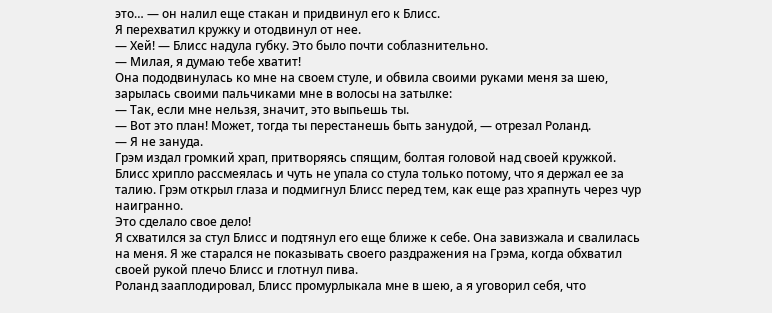это… — он налил еще стакан и придвинул его к Блисс.
Я перехватил кружку и отодвинул от нее.
— Хей! — Блисс надула губку. Это было почти соблазнительно.
— Милая, я думаю тебе хватит!
Она пододвинулась ко мне на своем стуле, и обвила своими руками меня за шею, зарылась своими пальчиками мне в волосы на затылке:
— Так, если мне нельзя, значит, это выпьешь ты.
— Вот это план! Может, тогда ты перестанешь быть занудой, — отрезал Роланд.
— Я не зануда.
Грэм издал громкий храп, притворяясь спящим, болтая головой над своей кружкой.
Блисс хрипло рассмеялась и чуть не упала со стула только потому, что я держал ее за талию. Грэм открыл глаза и подмигнул Блисс перед тем, как еще раз храпнуть через чур наигранно.
Это сделало свое дело!
Я схватился за стул Блисс и подтянул его еще ближе к себе. Она завизжала и свалилась на меня. Я же старался не показывать своего раздражения на Грэма, когда обхватил своей рукой плечо Блисс и глотнул пива.
Роланд зааплодировал, Блисс промурлыкала мне в шею, а я уговорил себя, что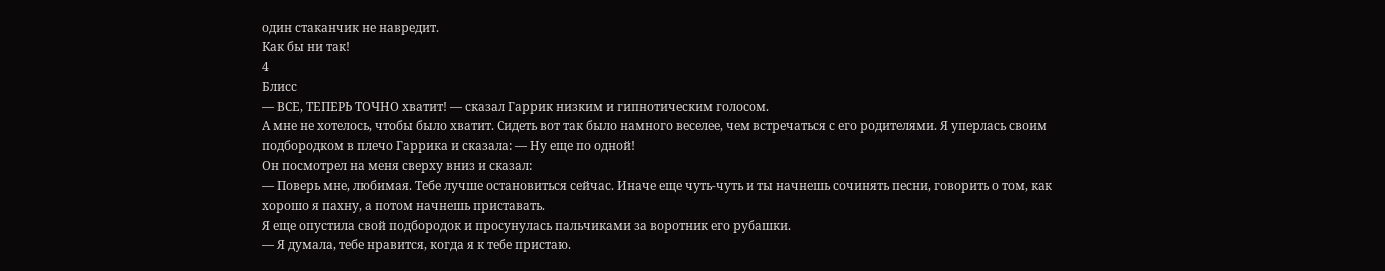один стаканчик не навредит.
Как бы ни так!
4
Блисс
— ВСЕ, ТЕПЕРЬ ТОЧНО хватит! — сказал Гаррик низким и гипнотическим голосом.
А мне не хотелось, чтобы было хватит. Сидеть вот так было намного веселее, чем встречаться с его родителями. Я уперлась своим подбородком в плечо Гаррика и сказала: — Ну еще по одной!
Он посмотрел на меня сверху вниз и сказал:
— Поверь мне, любимая. Тебе лучше остановиться сейчас. Иначе еще чуть-чуть и ты начнешь сочинять песни, говорить о том, как хорошо я пахну, а потом начнешь приставать.
Я еще опустила свой подбородок и просунулась пальчиками за воротник его рубашки.
— Я думала, тебе нравится, когда я к тебе пристаю.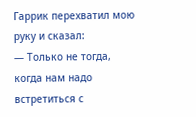Гаррик перехватил мою руку и сказал:
— Только не тогда, когда нам надо встретиться с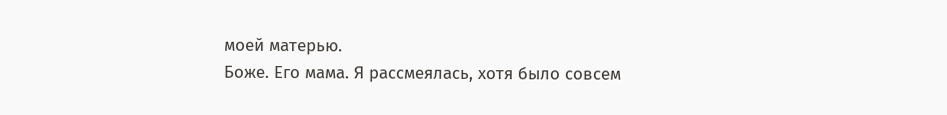моей матерью.
Боже. Его мама. Я рассмеялась, хотя было совсем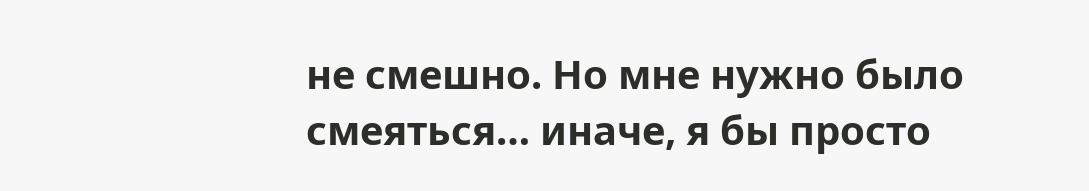не смешно. Но мне нужно было смеяться… иначе, я бы просто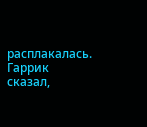расплакалась. Гаррик сказал,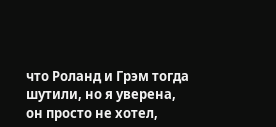что Роланд и Грэм тогда шутили, но я уверена, он просто не хотел,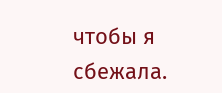чтобы я сбежала.